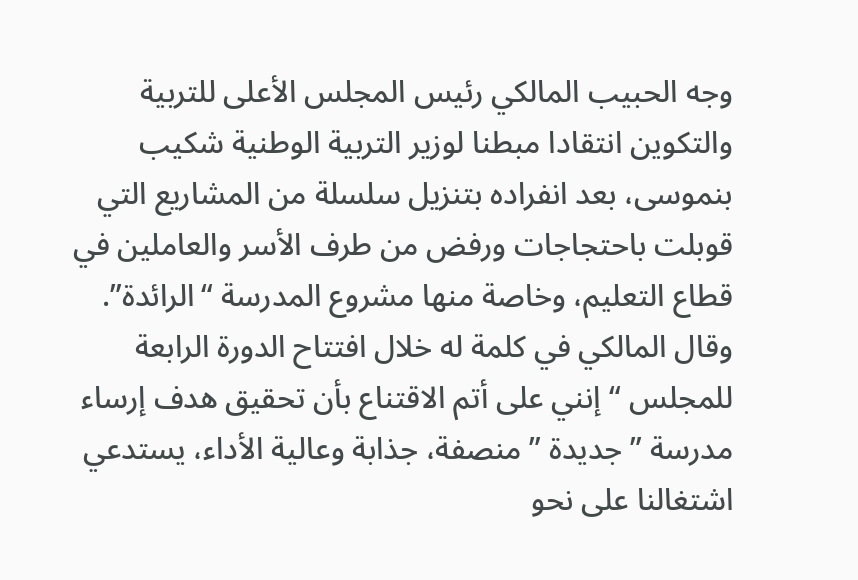وجه الحبيب المالكي رئيس المجلس الأعلى للتربية والتكوين انتقادا مبطنا لوزير التربية الوطنية شكيب بنموسى، بعد انفراده بتنزيل سلسلة من المشاريع التي قوبلت باحتجاجات ورفض من طرف الأسر والعاملين في قطاع التعليم، وخاصة منها مشروع المدرسة “الرائدة”.
وقال المالكي في كلمة له خلال افتتاح الدورة الرابعة للمجلس “إنني على أتم الاقتناع بأن تحقيق هدف إرساء مدرسة ” جديدة ” منصفة، جذابة وعالية الأداء، يستدعي اشتغالنا على نحو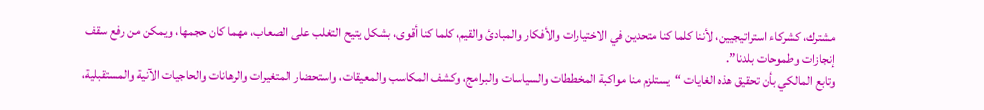مشترك، كشركاء استراتيجيين، لأننا كلما كنا متحدين في الاختيارات والأفكار والمبادئ والقيم، كلما كنا أقوى، بشكل يتيح التغلب على الصعاب، مهما كان حجمها، ويمكن من رفع سقف إنجازات وطموحات بلدنا”.
وتابع المالكي بأن تحقيق هذه الغايات “يستلزم منا مواكبة المخططات والسياسات والبرامج، وكشف المكاسب والمعيقات، واستحضار المتغيرات والرهانات والحاجيات الآنية والمستقبلية،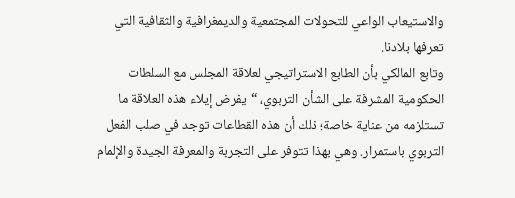والاستيعاب الواعي للتحولات المجتمعية والديمغرافية والثقافية التي تعرفها بلادنا.
وتابع المالكي بأن الطابع الاستراتيجي لعلاقة المجلس مع السلطات الحكومية المشرفة على الشأن التربوي، “يفرض إيلاء هذه العلاقة ما تستلزمه من عناية خاصة؛ ذلك أن هذه القطاعات توجد في صلب الفعل التربوي باستمرار. وهي بهذا تتوفر على التجربة والمعرفة الجيدة والإلمام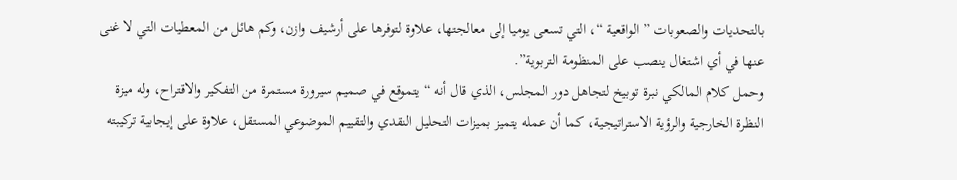بالتحديات والصعوبات ” الواقعية “، التي تسعى يوميا إلى معالجتها، علاوة لتوفرها على أرشيف وازن، وكم هائل من المعطيات التي لا غنى عنها في أي اشتغال ينصب على المنظومة التربوية”.
وحمل كلام المالكي نبرة توبيخ لتجاهل دور المجلس، الذي قال أنه “يتموقع في صميم سيرورة مستمرة من التفكير والاقتراح، وله ميزة النظرة الخارجية والرؤية الاستراتيجية، كما أن عمله يتميز بميزات التحليل النقدي والتقييم الموضوعي المستقل، علاوة على إيجابية تركيبته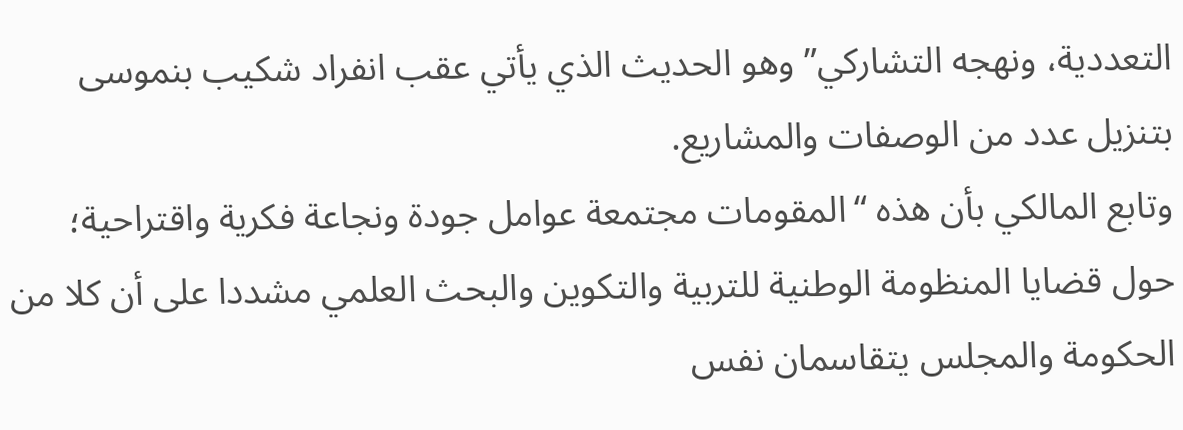التعددية، ونهجه التشاركي” وهو الحديث الذي يأتي عقب انفراد شكيب بنموسى بتنزيل عدد من الوصفات والمشاريع.
وتابع المالكي بأن هذه “المقومات مجتمعة عوامل جودة ونجاعة فكرية واقتراحية؛ حول قضايا المنظومة الوطنية للتربية والتكوين والبحث العلمي مشددا على أن كلا من الحكومة والمجلس يتقاسمان نفس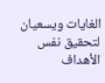الغايات ويسعيان لتحقيق نفس الأهداف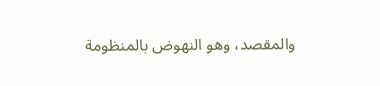والمقصد، وهو النهوض بالمنظومة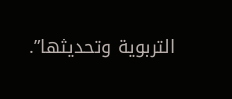التربوية وتحديثها”.